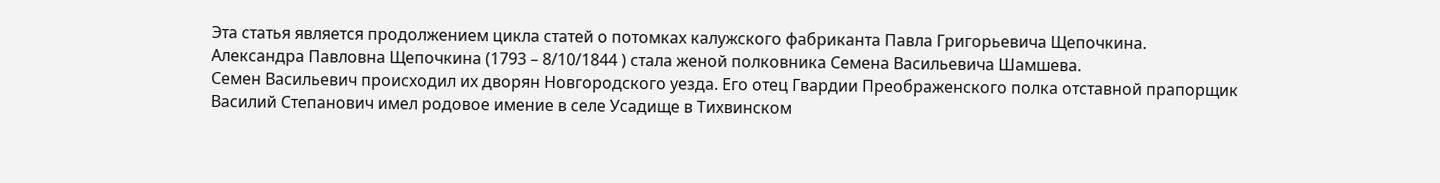Эта статья является продолжением цикла статей о потомках калужского фабриканта Павла Григорьевича Щепочкина.
Александра Павловна Щепочкина (1793 – 8/10/1844 ) стала женой полковника Семена Васильевича Шамшева.
Семен Васильевич происходил их дворян Новгородского уезда. Его отец Гвардии Преображенского полка отставной прапорщик Василий Степанович имел родовое имение в селе Усадище в Тихвинском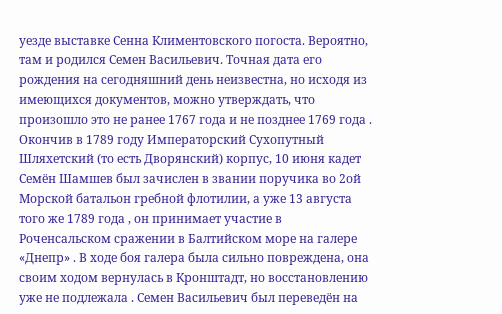уезде выставке Сенна Климентовского погоста. Вероятно, там и родился Семен Васильевич. Точная дата его рождения на сегодняшний день неизвестна, но исходя из имеющихся документов, можно утверждать, что произошло это не ранее 1767 года и не позднее 1769 года .
Окончив в 1789 году Императорский Сухопутный Шляхетский (то есть Дворянский) корпус, 10 июня кадет Семён Шамшев был зачислен в звании поручика во 2ой Морской батальон гребной флотилии, а уже 13 августа того же 1789 года , он принимает участие в Роченсальском сражении в Балтийском море на галере «Днепр» . В ходе боя галера была сильно повреждена, она своим ходом вернулась в Кронштадт, но восстановлению уже не подлежала . Семен Васильевич был переведён на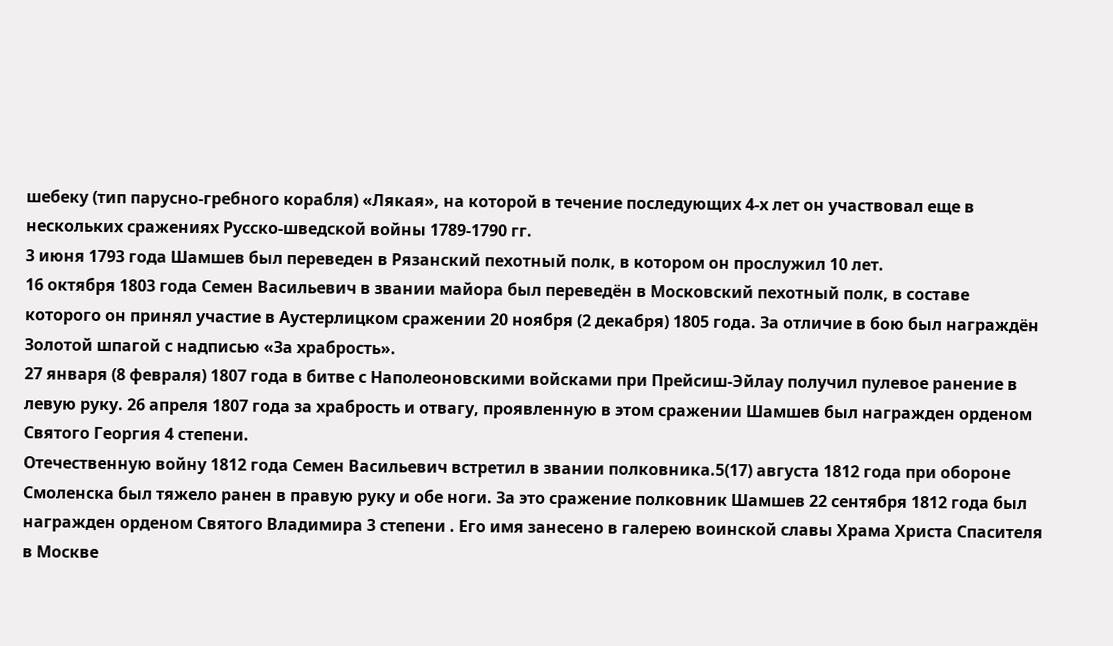шебеку (тип парусно-гребного корабля) «Лякая», на которой в течение последующих 4-х лет он участвовал еще в нескольких сражениях Русско-шведской войны 1789-1790 гг.
3 июня 1793 года Шамшев был переведен в Рязанский пехотный полк, в котором он прослужил 10 лет.
16 октября 1803 года Семен Васильевич в звании майора был переведён в Московский пехотный полк, в составе которого он принял участие в Аустерлицком сражении 20 ноября (2 декабря) 1805 года. За отличие в бою был награждён Золотой шпагой с надписью «За храбрость».
27 января (8 февраля) 1807 года в битве с Наполеоновскими войсками при Прейсиш-Эйлау получил пулевое ранение в левую руку. 26 апреля 1807 года за храбрость и отвагу, проявленную в этом сражении Шамшев был награжден орденом Святого Георгия 4 степени.
Отечественную войну 1812 года Семен Васильевич встретил в звании полковника.5(17) августа 1812 года при обороне Смоленска был тяжело ранен в правую руку и обе ноги. За это сражение полковник Шамшев 22 сентября 1812 года был награжден орденом Святого Владимира 3 степени . Его имя занесено в галерею воинской славы Храма Христа Спасителя в Москве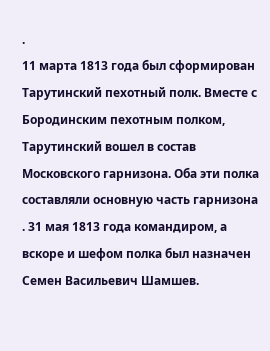.
11 марта 1813 года был сформирован Тарутинский пехотный полк. Вместе с Бородинским пехотным полком, Тарутинский вошел в состав Московского гарнизона. Оба эти полка составляли основную часть гарнизона . 31 мая 1813 года командиром, а вскоре и шефом полка был назначен Семен Васильевич Шамшев.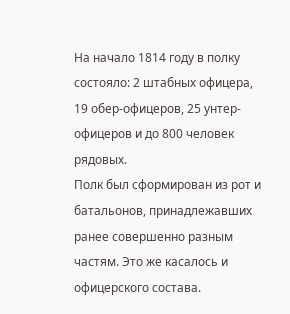На начало 1814 году в полку состояло: 2 штабных офицера, 19 обер-офицеров, 25 унтер-офицеров и до 800 человек рядовых.
Полк был сформирован из рот и батальонов, принадлежавших ранее совершенно разным частям. Это же касалось и офицерского состава.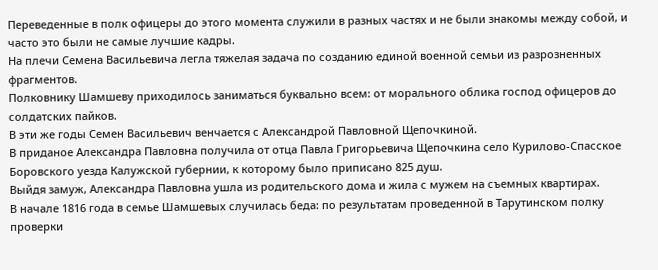Переведенные в полк офицеры до этого момента служили в разных частях и не были знакомы между собой, и часто это были не самые лучшие кадры.
На плечи Семена Васильевича легла тяжелая задача по созданию единой военной семьи из разрозненных фрагментов.
Полковнику Шамшеву приходилось заниматься буквально всем: от морального облика господ офицеров до солдатских пайков.
В эти же годы Семен Васильевич венчается с Александрой Павловной Щепочкиной.
В приданое Александра Павловна получила от отца Павла Григорьевича Щепочкина село Курилово-Спасское Боровского уезда Калужской губернии, к которому было приписано 825 душ.
Выйдя замуж, Александра Павловна ушла из родительского дома и жила с мужем на съемных квартирах.
В начале 1816 года в семье Шамшевых случилась беда: по результатам проведенной в Тарутинском полку проверки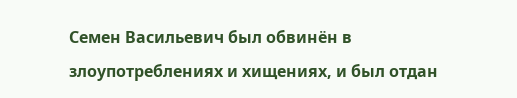Семен Васильевич был обвинён в злоупотреблениях и хищениях, и был отдан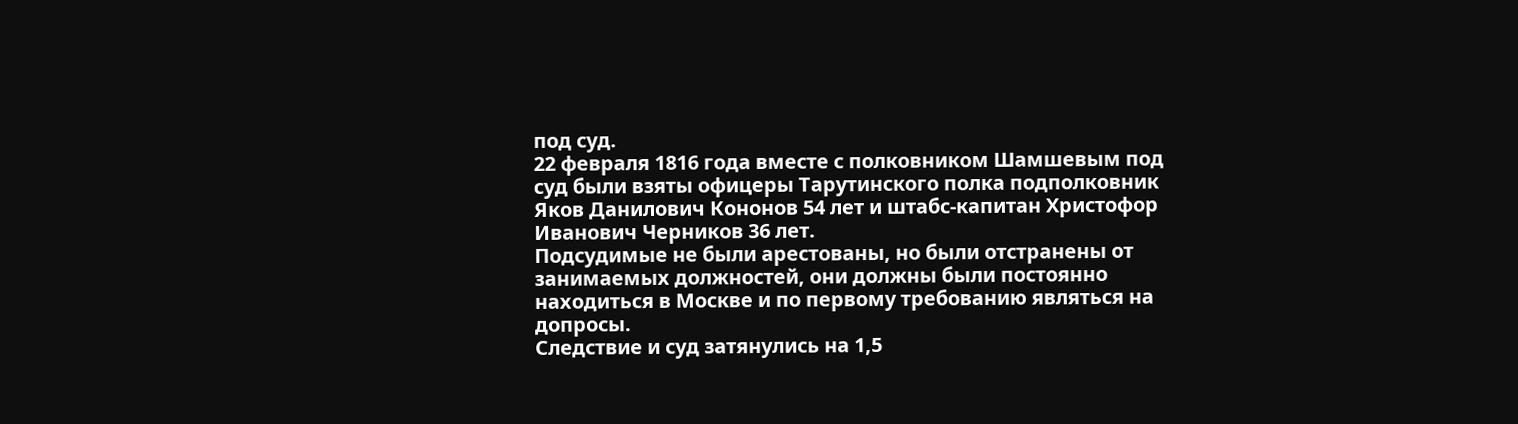под суд.
22 февраля 1816 года вместе с полковником Шамшевым под суд были взяты офицеры Тарутинского полка подполковник Яков Данилович Кононов 54 лет и штабс-капитан Христофор Иванович Черников 36 лет.
Подсудимые не были арестованы, но были отстранены от занимаемых должностей, они должны были постоянно находиться в Москве и по первому требованию являться на допросы.
Следствие и суд затянулись на 1,5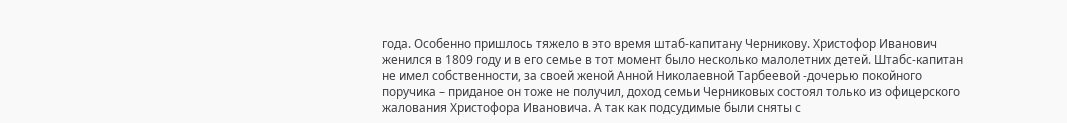года. Особенно пришлось тяжело в это время штаб-капитану Черникову. Христофор Иванович женился в 1809 году и в его семье в тот момент было несколько малолетних детей. Штабс-капитан не имел собственности, за своей женой Анной Николаевной Тарбеевой -дочерью покойного поручика – приданое он тоже не получил, доход семьи Черниковых состоял только из офицерского жалования Христофора Ивановича. А так как подсудимые были сняты с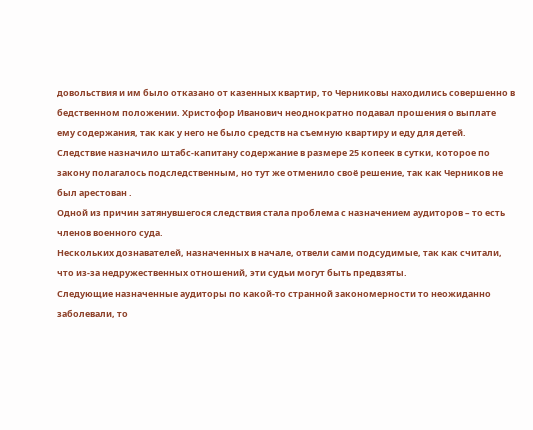довольствия и им было отказано от казенных квартир, то Черниковы находились совершенно в бедственном положении. Христофор Иванович неоднократно подавал прошения о выплате ему содержания, так как у него не было средств на съемную квартиру и еду для детей. Следствие назначило штабс-капитану содержание в размере 25 копеек в сутки, которое по закону полагалось подследственным, но тут же отменило своё решение, так как Черников не был арестован .
Одной из причин затянувшегося следствия стала проблема с назначением аудиторов – то есть членов военного суда.
Нескольких дознавателей, назначенных в начале, отвели сами подсудимые, так как считали, что из-за недружественных отношений, эти судьи могут быть предвзяты.
Следующие назначенные аудиторы по какой-то странной закономерности то неожиданно заболевали, то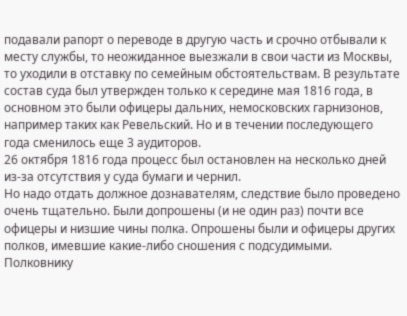подавали рапорт о переводе в другую часть и срочно отбывали к месту службы, то неожиданное выезжали в свои части из Москвы, то уходили в отставку по семейным обстоятельствам. В результате состав суда был утвержден только к середине мая 1816 года, в основном это были офицеры дальних, немосковских гарнизонов, например таких как Ревельский. Но и в течении последующего года сменилось еще 3 аудиторов.
26 октября 1816 года процесс был остановлен на несколько дней из-за отсутствия у суда бумаги и чернил.
Но надо отдать должное дознавателям, следствие было проведено очень тщательно. Были допрошены (и не один раз) почти все офицеры и низшие чины полка. Опрошены были и офицеры других полков, имевшие какие-либо сношения с подсудимыми.
Полковнику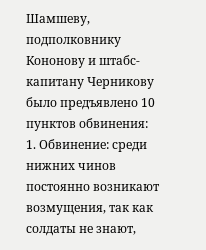Шамшеву, подполковнику Кононову и штабс-капитану Черникову было предъявлено 10 пунктов обвинения:
1. Обвинение: среди нижних чинов постоянно возникают возмущения, так как солдаты не знают,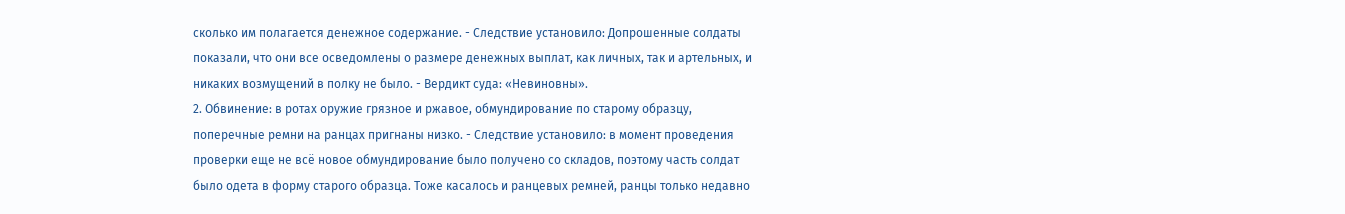сколько им полагается денежное содержание. - Следствие установило: Допрошенные солдаты показали, что они все осведомлены о размере денежных выплат, как личных, так и артельных, и никаких возмущений в полку не было. - Вердикт суда: «Невиновны».
2. Обвинение: в ротах оружие грязное и ржавое, обмундирование по старому образцу, поперечные ремни на ранцах пригнаны низко. - Следствие установило: в момент проведения проверки еще не всё новое обмундирование было получено со складов, поэтому часть солдат было одета в форму старого образца. Тоже касалось и ранцевых ремней, ранцы только недавно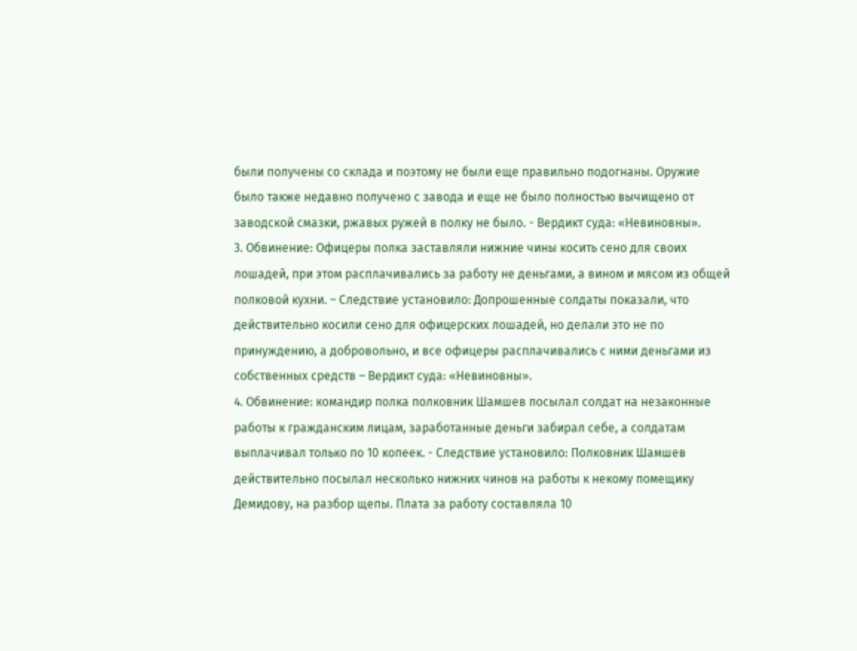были получены со склада и поэтому не были еще правильно подогнаны. Оружие было также недавно получено с завода и еще не было полностью вычищено от заводской смазки, ржавых ружей в полку не было. - Вердикт суда: «Невиновны».
3. Обвинение: Офицеры полка заставляли нижние чины косить сено для своих лошадей, при этом расплачивались за работу не деньгами, а вином и мясом из общей полковой кухни. – Следствие установило: Допрошенные солдаты показали, что действительно косили сено для офицерских лошадей, но делали это не по принуждению, а добровольно, и все офицеры расплачивались с ними деньгами из собственных средств – Вердикт суда: «Невиновны».
4. Обвинение: командир полка полковник Шамшев посылал солдат на незаконные работы к гражданским лицам, заработанные деньги забирал себе, а солдатам выплачивал только по 10 копеек. - Следствие установило: Полковник Шамшев действительно посылал несколько нижних чинов на работы к некому помещику Демидову, на разбор щепы. Плата за работу составляла 10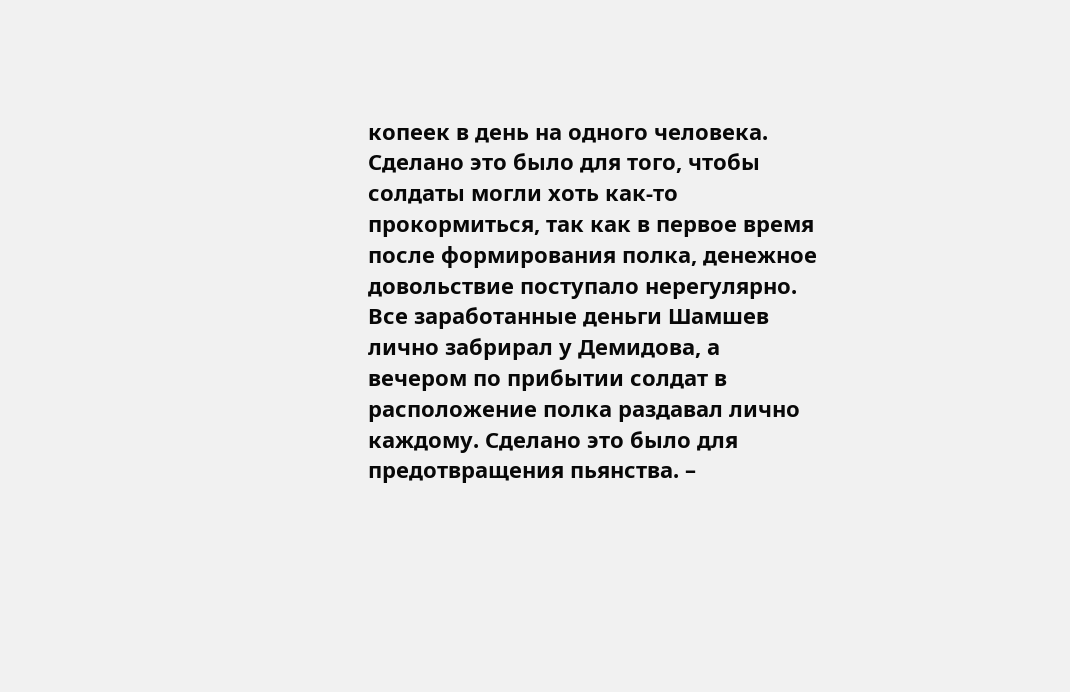копеек в день на одного человека. Сделано это было для того, чтобы солдаты могли хоть как-то прокормиться, так как в первое время после формирования полка, денежное довольствие поступало нерегулярно. Все заработанные деньги Шамшев лично забрирал у Демидова, а вечером по прибытии солдат в расположение полка раздавал лично каждому. Сделано это было для предотвращения пьянства. –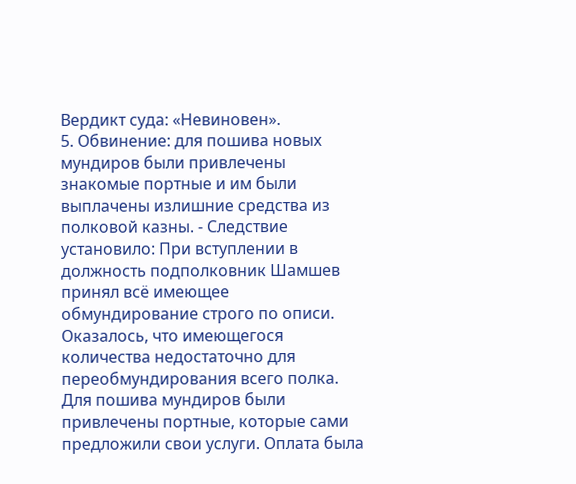Вердикт суда: «Невиновен».
5. Обвинение: для пошива новых мундиров были привлечены знакомые портные и им были выплачены излишние средства из полковой казны. - Следствие установило: При вступлении в должность подполковник Шамшев принял всё имеющее обмундирование строго по описи. Оказалось, что имеющегося количества недостаточно для переобмундирования всего полка. Для пошива мундиров были привлечены портные, которые сами предложили свои услуги. Оплата была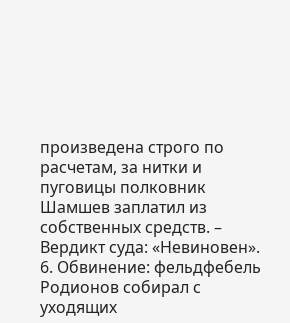произведена строго по расчетам, за нитки и пуговицы полковник Шамшев заплатил из собственных средств. – Вердикт суда: «Невиновен».
6. Обвинение: фельдфебель Родионов собирал с уходящих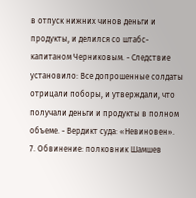в отпуск нижних чинов деньги и продукты, и делился со штабс-капитаном Черниковым. - Следствие установило: Все допрошенные солдаты отрицали поборы, и утверждали, что получали деньги и продукты в полном объеме. - Вердикт суда: «Невиновен».
7. Обвинение: полковник Шамшев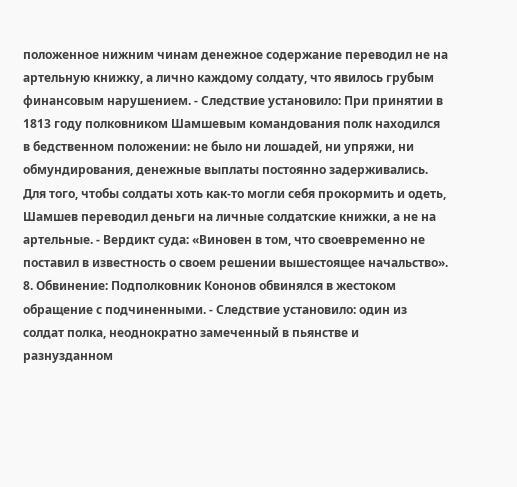положенное нижним чинам денежное содержание переводил не на артельную книжку, а лично каждому солдату, что явилось грубым финансовым нарушением. - Следствие установило: При принятии в 1813 году полковником Шамшевым командования полк находился в бедственном положении: не было ни лошадей, ни упряжи, ни обмундирования, денежные выплаты постоянно задерживались. Для того, чтобы солдаты хоть как-то могли себя прокормить и одеть, Шамшев переводил деньги на личные солдатские книжки, а не на артельные. - Вердикт суда: «Виновен в том, что своевременно не поставил в известность о своем решении вышестоящее начальство».
8. Обвинение: Подполковник Кононов обвинялся в жестоком обращение с подчиненными. - Следствие установило: один из солдат полка, неоднократно замеченный в пьянстве и разнузданном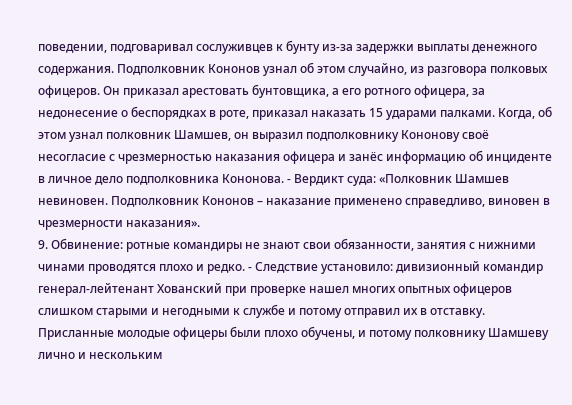поведении, подговаривал сослуживцев к бунту из-за задержки выплаты денежного содержания. Подполковник Кононов узнал об этом случайно, из разговора полковых офицеров. Он приказал арестовать бунтовщика, а его ротного офицера, за недонесение о беспорядках в роте, приказал наказать 15 ударами палками. Когда, об этом узнал полковник Шамшев, он выразил подполковнику Кононову своё несогласие с чрезмерностью наказания офицера и занёс информацию об инциденте в личное дело подполковника Кононова. - Вердикт суда: «Полковник Шамшев невиновен. Подполковник Кононов – наказание применено справедливо, виновен в чрезмерности наказания».
9. Обвинение: ротные командиры не знают свои обязанности, занятия с нижними чинами проводятся плохо и редко. - Следствие установило: дивизионный командир генерал-лейтенант Хованский при проверке нашел многих опытных офицеров слишком старыми и негодными к службе и потому отправил их в отставку. Присланные молодые офицеры были плохо обучены, и потому полковнику Шамшеву лично и нескольким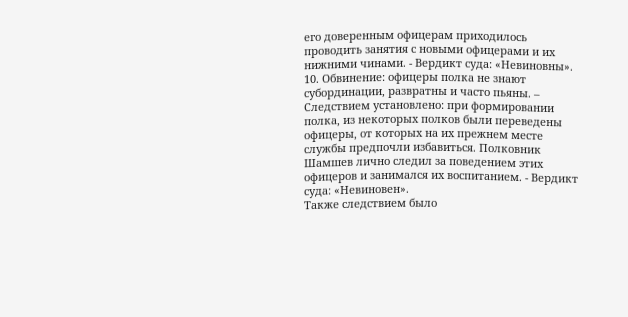его доверенным офицерам приходилось проводить занятия с новыми офицерами и их нижними чинами. - Вердикт суда: «Невиновны».
10. Обвинение: офицеры полка не знают субординации, развратны и часто пьяны. – Следствием установлено: при формировании полка, из некоторых полков были переведены офицеры, от которых на их прежнем месте службы предпочли избавиться. Полковник Шамшев лично следил за поведением этих офицеров и занимался их воспитанием. - Вердикт суда: «Невиновен».
Также следствием было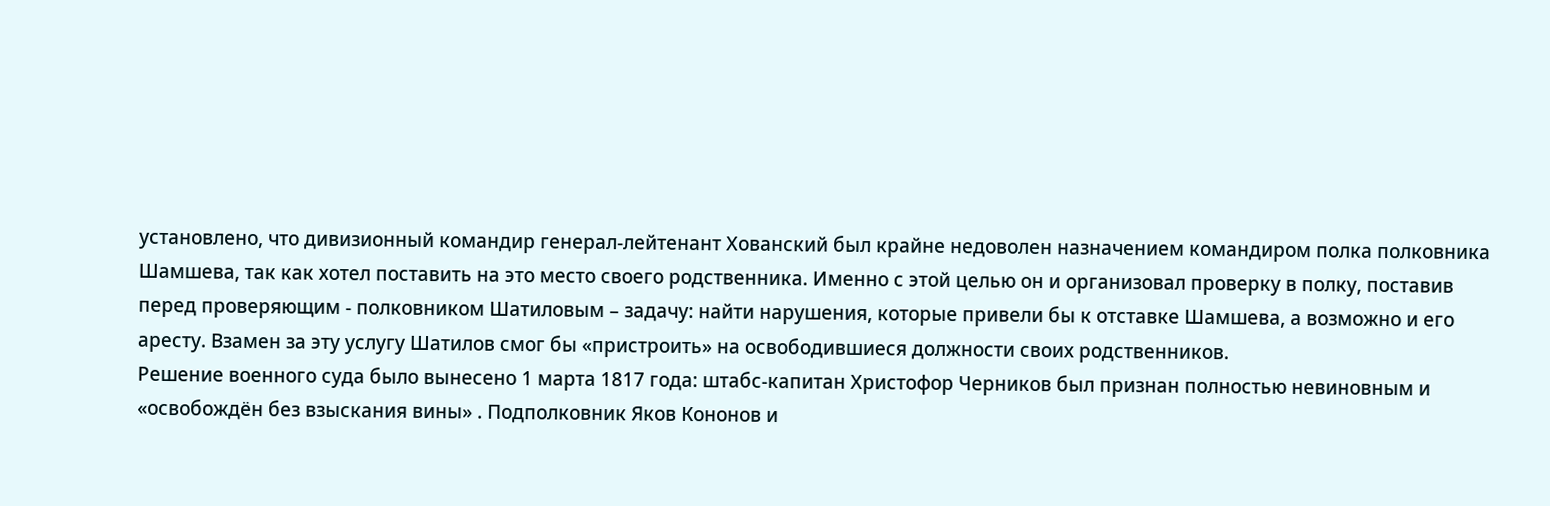установлено, что дивизионный командир генерал-лейтенант Хованский был крайне недоволен назначением командиром полка полковника Шамшева, так как хотел поставить на это место своего родственника. Именно с этой целью он и организовал проверку в полку, поставив перед проверяющим - полковником Шатиловым – задачу: найти нарушения, которые привели бы к отставке Шамшева, а возможно и его аресту. Взамен за эту услугу Шатилов смог бы «пристроить» на освободившиеся должности своих родственников.
Решение военного суда было вынесено 1 марта 1817 года: штабс-капитан Христофор Черников был признан полностью невиновным и «освобождён без взыскания вины» . Подполковник Яков Кононов и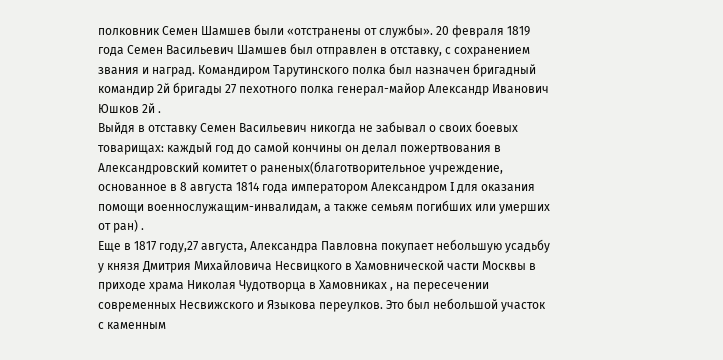полковник Семен Шамшев были «отстранены от службы». 20 февраля 1819 года Семен Васильевич Шамшев был отправлен в отставку, с сохранением звания и наград. Командиром Тарутинского полка был назначен бригадный командир 2й бригады 27 пехотного полка генерал-майор Александр Иванович Юшков 2й .
Выйдя в отставку Семен Васильевич никогда не забывал о своих боевых товарищах: каждый год до самой кончины он делал пожертвования в Александровский комитет о раненых(благотворительное учреждение, основанное в 8 августа 1814 года императором Александром I для оказания помощи военнослужащим-инвалидам, а также семьям погибших или умерших от ран) .
Еще в 1817 году,27 августа, Александра Павловна покупает небольшую усадьбу у князя Дмитрия Михайловича Несвицкого в Хамовнической части Москвы в приходе храма Николая Чудотворца в Хамовниках , на пересечении современных Несвижского и Языкова переулков. Это был небольшой участок с каменным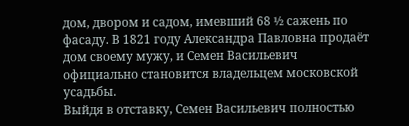дом, двором и садом, имевший 68 ½ сажень по фасаду. В 1821 году Александра Павловна продаёт дом своему мужу, и Семен Васильевич официально становится владельцем московской усадьбы.
Выйдя в отставку, Семен Васильевич полностью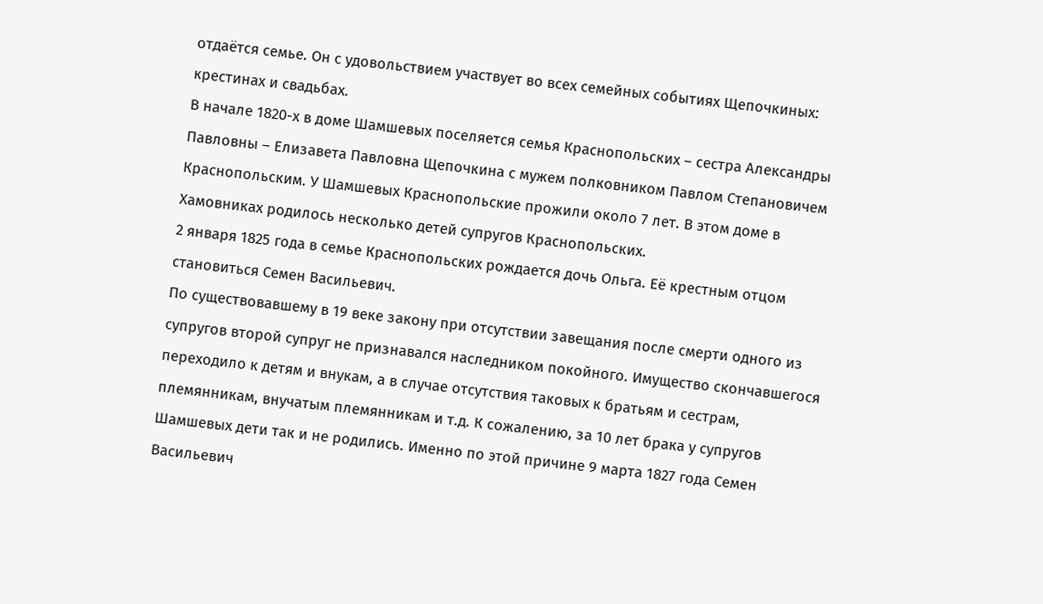отдаётся семье. Он с удовольствием участвует во всех семейных событиях Щепочкиных: крестинах и свадьбах.
В начале 1820-х в доме Шамшевых поселяется семья Краснопольских – сестра Александры Павловны – Елизавета Павловна Щепочкина с мужем полковником Павлом Степановичем Краснопольским. У Шамшевых Краснопольские прожили около 7 лет. В этом доме в Хамовниках родилось несколько детей супругов Краснопольских.
2 января 1825 года в семье Краснопольских рождается дочь Ольга. Её крестным отцом становиться Семен Васильевич.
По существовавшему в 19 веке закону при отсутствии завещания после смерти одного из супругов второй супруг не признавался наследником покойного. Имущество скончавшегося переходило к детям и внукам, а в случае отсутствия таковых к братьям и сестрам, племянникам, внучатым племянникам и т.д. К сожалению, за 10 лет брака у супругов Шамшевых дети так и не родились. Именно по этой причине 9 марта 1827 года Семен Васильевич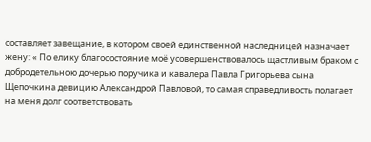составляет завещание, в котором своей единственной наследницей назначает жену: « По елику благосостояние моё усовершенствовалось щастливым браком с добродетельною дочерью поручика и кавалера Павла Григорьева сына Щепочкина девицию Александрой Павловой, то самая справедливость полагает на меня долг соответствовать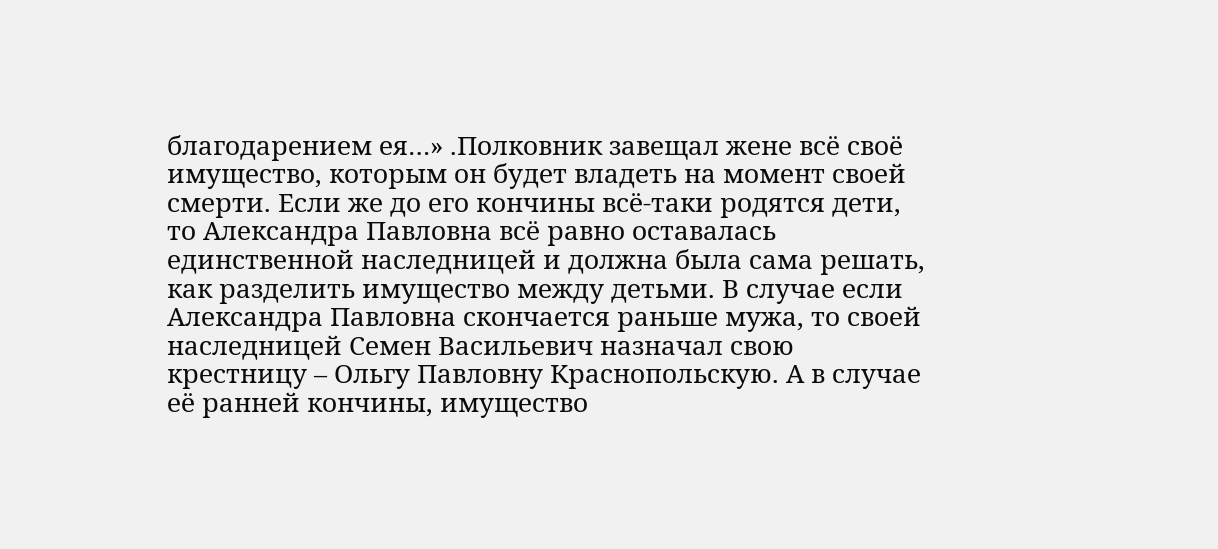благодарением ея…» .Полковник завещал жене всё своё имущество, которым он будет владеть на момент своей смерти. Если же до его кончины всё-таки родятся дети, то Александра Павловна всё равно оставалась единственной наследницей и должна была сама решать, как разделить имущество между детьми. В случае если Александра Павловна скончается раньше мужа, то своей наследницей Семен Васильевич назначал свою крестницу – Ольгу Павловну Краснопольскую. А в случае её ранней кончины, имущество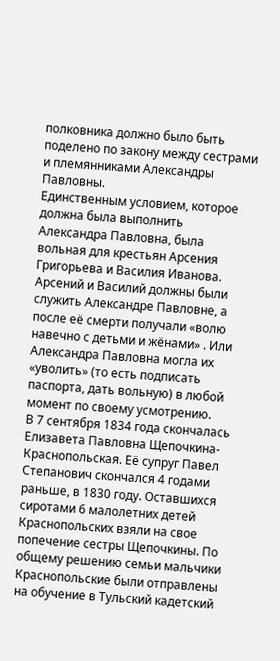полковника должно было быть поделено по закону между сестрами и племянниками Александры Павловны.
Единственным условием, которое должна была выполнить Александра Павловна, была вольная для крестьян Арсения Григорьева и Василия Иванова. Арсений и Василий должны были служить Александре Павловне, а после её смерти получали «волю навечно с детьми и жёнами» . Или Александра Павловна могла их «уволить» (то есть подписать паспорта, дать вольную) в любой момент по своему усмотрению.
В 7 сентября 1834 года скончалась Елизавета Павловна Щепочкина- Краснопольская. Её супруг Павел Степанович скончался 4 годами раньше, в 1830 году. Оставшихся сиротами 6 малолетних детей Краснопольских взяли на свое попечение сестры Щепочкины. По общему решению семьи мальчики Краснопольские были отправлены на обучение в Тульский кадетский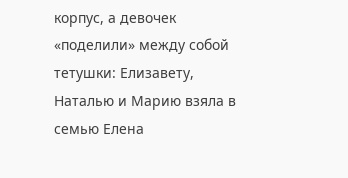корпус, а девочек «поделили» между собой тетушки: Елизавету, Наталью и Марию взяла в семью Елена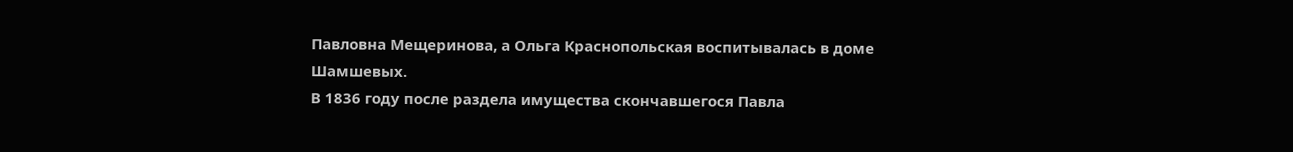Павловна Мещеринова, а Ольга Краснопольская воспитывалась в доме Шамшевых.
В 1836 году после раздела имущества скончавшегося Павла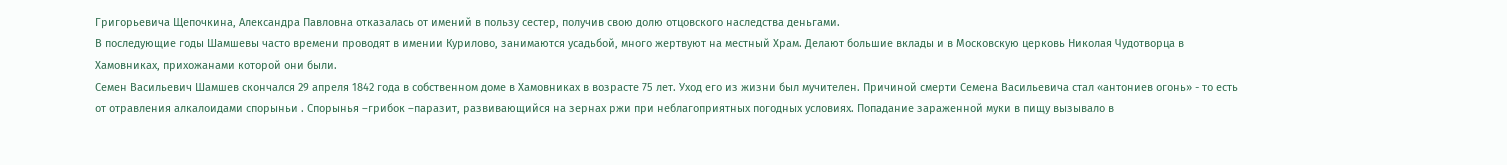Григорьевича Щепочкина, Александра Павловна отказалась от имений в пользу сестер, получив свою долю отцовского наследства деньгами.
В последующие годы Шамшевы часто времени проводят в имении Курилово, занимаются усадьбой, много жертвуют на местный Храм. Делают большие вклады и в Московскую церковь Николая Чудотворца в Хамовниках, прихожанами которой они были.
Семен Васильевич Шамшев скончался 29 апреля 1842 года в собственном доме в Хамовниках в возрасте 75 лет. Уход его из жизни был мучителен. Причиной смерти Семена Васильевича стал «антониев огонь» - то есть от отравления алкалоидами спорыньи . Спорынья –грибок –паразит, развивающийся на зернах ржи при неблагоприятных погодных условиях. Попадание зараженной муки в пищу вызывало в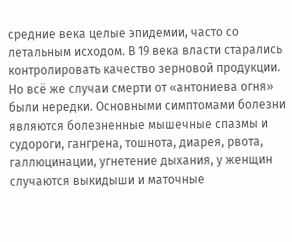средние века целые эпидемии, часто со летальным исходом. В 19 века власти старались контролировать качество зерновой продукции. Но всё же случаи смерти от «антониева огня» были нередки. Основными симптомами болезни являются болезненные мышечные спазмы и судороги, гангрена, тошнота, диарея, рвота, галлюцинации, угнетение дыхания, у женщин случаются выкидыши и маточные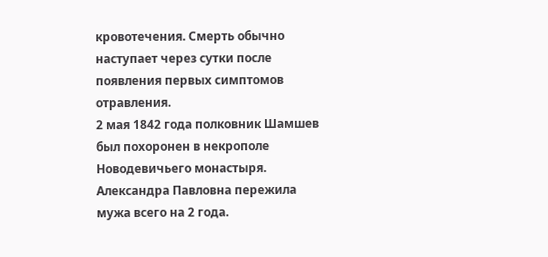кровотечения. Смерть обычно наступает через сутки после появления первых симптомов отравления.
2 мая 1842 года полковник Шамшев был похоронен в некрополе Новодевичьего монастыря.
Александра Павловна пережила мужа всего на 2 года.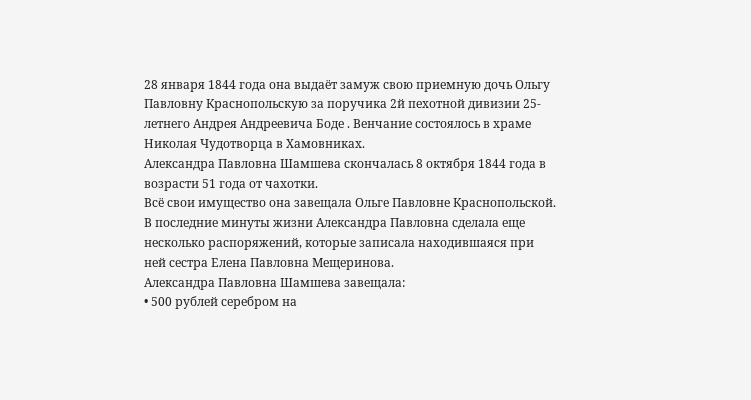28 января 1844 года она выдаёт замуж свою приемную дочь Ольгу Павловну Краснопольскую за поручика 2й пехотной дивизии 25-летнего Андрея Андреевича Боде . Венчание состоялось в храме Николая Чудотворца в Хамовниках.
Александра Павловна Шамшева скончалась 8 октября 1844 года в возрасти 51 года от чахотки.
Всё свои имущество она завещала Ольге Павловне Краснопольской.
В последние минуты жизни Александра Павловна сделала еще несколько распоряжений, которые записала находившаяся при ней сестра Елена Павловна Мещеринова.
Александра Павловна Шамшева завещала:
• 500 рублей серебром на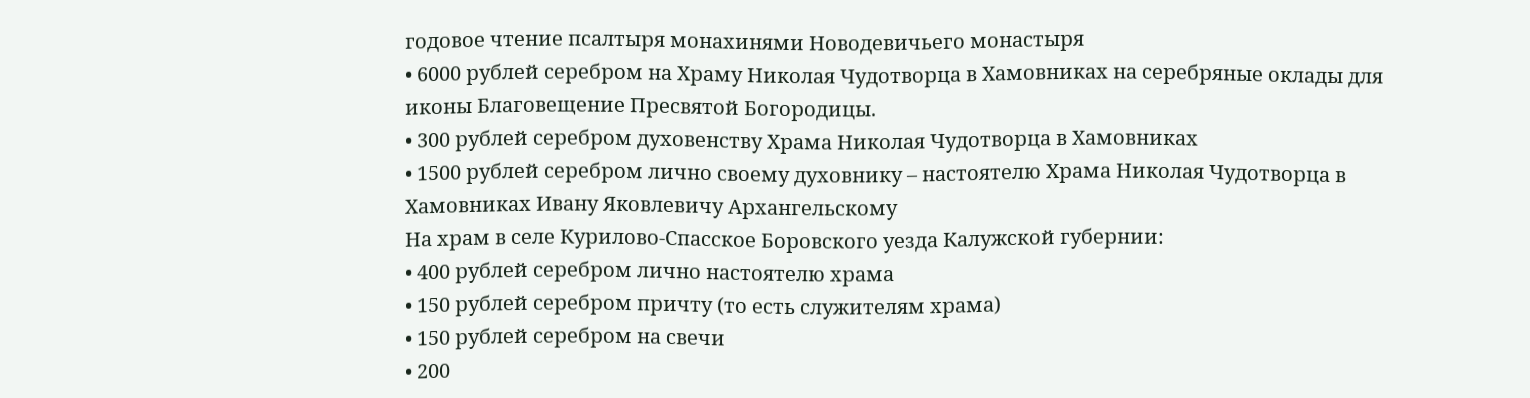годовое чтение псалтыря монахинями Новодевичьего монастыря
• 6000 рублей серебром на Храму Николая Чудотворца в Хамовниках на серебряные оклады для иконы Благовещение Пресвятой Богородицы.
• 300 рублей серебром духовенству Храма Николая Чудотворца в Хамовниках
• 1500 рублей серебром лично своему духовнику – настоятелю Храма Николая Чудотворца в Хамовниках Ивану Яковлевичу Архангельскому
На храм в селе Курилово-Спасское Боровского уезда Калужской губернии:
• 400 рублей серебром лично настоятелю храма
• 150 рублей серебром причту (то есть служителям храма)
• 150 рублей серебром на свечи
• 200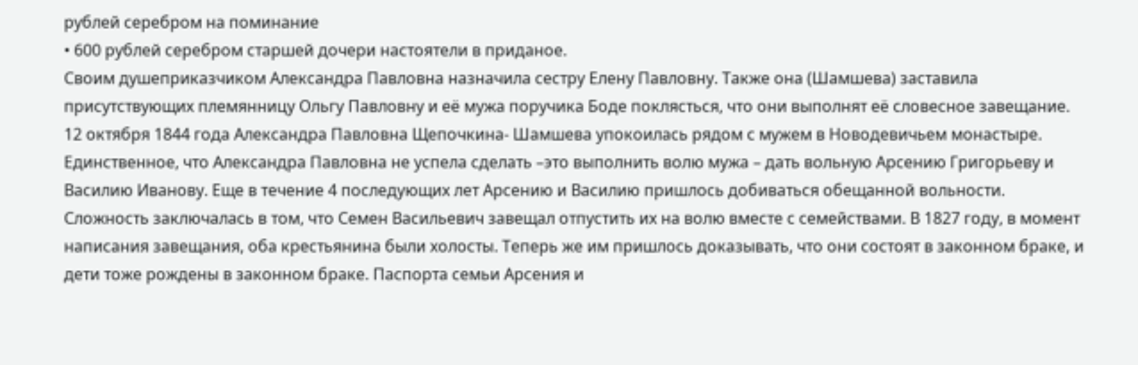рублей серебром на поминание
• 600 рублей серебром старшей дочери настоятели в приданое.
Своим душеприказчиком Александра Павловна назначила сестру Елену Павловну. Также она (Шамшева) заставила присутствующих племянницу Ольгу Павловну и её мужа поручика Боде поклясться, что они выполнят её словесное завещание.
12 октября 1844 года Александра Павловна Щепочкина- Шамшева упокоилась рядом с мужем в Новодевичьем монастыре.
Единственное, что Александра Павловна не успела сделать –это выполнить волю мужа – дать вольную Арсению Григорьеву и Василию Иванову. Еще в течение 4 последующих лет Арсению и Василию пришлось добиваться обещанной вольности. Сложность заключалась в том, что Семен Васильевич завещал отпустить их на волю вместе с семействами. В 1827 году, в момент написания завещания, оба крестьянина были холосты. Теперь же им пришлось доказывать, что они состоят в законном браке, и дети тоже рождены в законном браке. Паспорта семьи Арсения и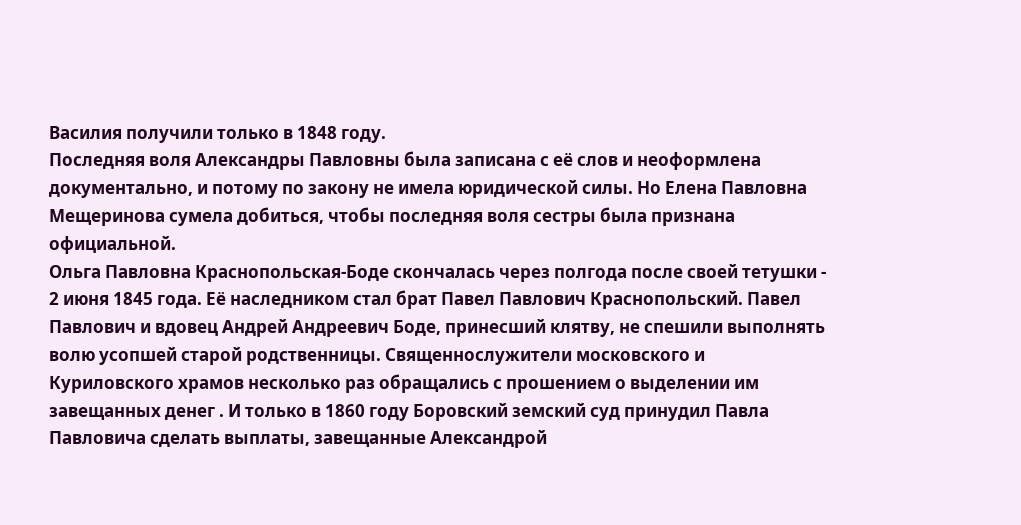Василия получили только в 1848 году.
Последняя воля Александры Павловны была записана с её слов и неоформлена документально, и потому по закону не имела юридической силы. Но Елена Павловна Мещеринова сумела добиться, чтобы последняя воля сестры была признана официальной.
Ольга Павловна Краснопольская-Боде скончалась через полгода после своей тетушки - 2 июня 1845 года. Её наследником стал брат Павел Павлович Краснопольский. Павел Павлович и вдовец Андрей Андреевич Боде, принесший клятву, не спешили выполнять волю усопшей старой родственницы. Священнослужители московского и Куриловского храмов несколько раз обращались с прошением о выделении им завещанных денег . И только в 1860 году Боровский земский суд принудил Павла Павловича сделать выплаты, завещанные Александрой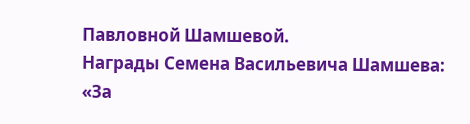Павловной Шамшевой.
Награды Семена Васильевича Шамшева:
«За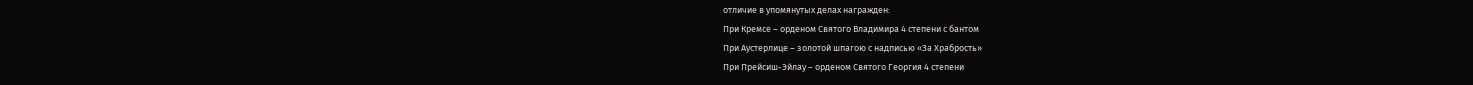отличие в упомянутых делах награжден:
При Кремсе – орденом Святого Владимира 4 степени с бантом
При Аустерлице – золотой шпагою с надписью «За Храбрость»
При Прейсиш-Эйлау – орденом Святого Георгия 4 степени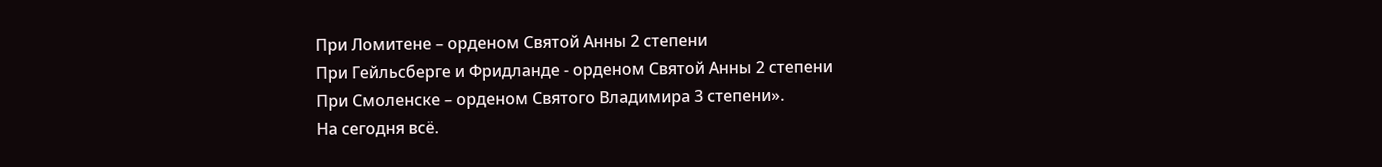При Ломитене – орденом Святой Анны 2 степени
При Гейльсберге и Фридланде - орденом Святой Анны 2 степени
При Смоленске – орденом Святого Владимира 3 степени».
На сегодня всё.